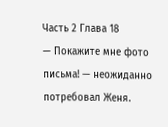Часть 2 Глава 18
— Покажите мне фото письма! — неожиданно потребовал Женя.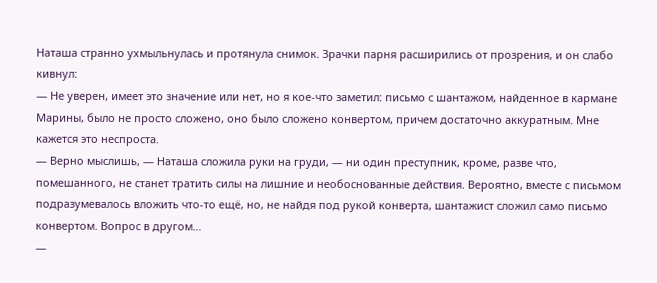Наташа странно ухмыльнулась и протянула снимок. Зрачки парня расширились от прозрения, и он слабо кивнул:
— Не уверен, имеет это значение или нет, но я кое-что заметил: письмо с шантажом, найденное в кармане Марины, было не просто сложено, оно было сложено конвертом, причем достаточно аккуратным. Мне кажется это неспроста.
— Верно мыслишь, — Наташа сложила руки на груди, — ни один преступник, кроме, разве что, помешанного, не станет тратить силы на лишние и необоснованные действия. Вероятно, вместе с письмом подразумевалось вложить что-то ещё, но, не найдя под рукой конверта, шантажист сложил само письмо конвертом. Вопрос в другом…
—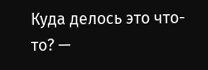Куда делось это что-то? —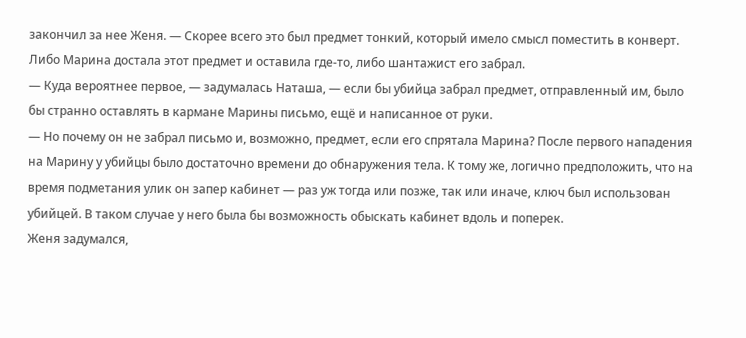закончил за нее Женя. — Скорее всего это был предмет тонкий, который имело смысл поместить в конверт. Либо Марина достала этот предмет и оставила где-то, либо шантажист его забрал.
— Куда вероятнее первое, — задумалась Наташа, — если бы убийца забрал предмет, отправленный им, было бы странно оставлять в кармане Марины письмо, ещё и написанное от руки.
— Но почему он не забрал письмо и, возможно, предмет, если его спрятала Марина? После первого нападения на Марину у убийцы было достаточно времени до обнаружения тела. К тому же, логично предположить, что на время подметания улик он запер кабинет — раз уж тогда или позже, так или иначе, ключ был использован убийцей. В таком случае у него была бы возможность обыскать кабинет вдоль и поперек.
Женя задумался,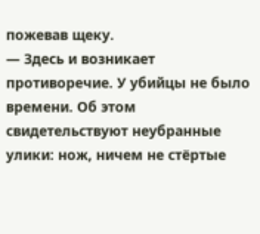пожевав щеку.
— Здесь и возникает противоречие. У убийцы не было времени. Об этом свидетельствуют неубранные улики: нож, ничем не стёртые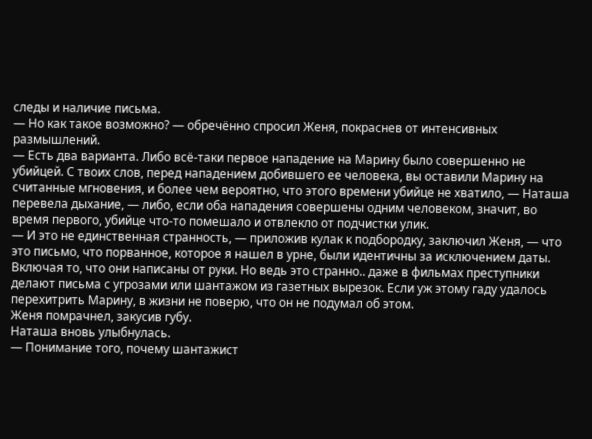следы и наличие письма.
— Но как такое возможно? — обречённо спросил Женя, покраснев от интенсивных размышлений.
— Есть два варианта. Либо всё-таки первое нападение на Марину было совершенно не убийцей. С твоих слов, перед нападением добившего ее человека, вы оставили Марину на считанные мгновения, и более чем вероятно, что этого времени убийце не хватило, — Наташа перевела дыхание, — либо, если оба нападения совершены одним человеком, значит, во время первого, убийце что-то помешало и отвлекло от подчистки улик.
— И это не единственная странность, — приложив кулак к подбородку, заключил Женя, — что это письмо, что порванное, которое я нашел в урне, были идентичны за исключением даты. Включая то, что они написаны от руки. Но ведь это странно.. даже в фильмах преступники делают письма с угрозами или шантажом из газетных вырезок. Если уж этому гаду удалось перехитрить Марину, в жизни не поверю, что он не подумал об этом.
Женя помрачнел, закусив губу.
Наташа вновь улыбнулась.
— Понимание того, почему шантажист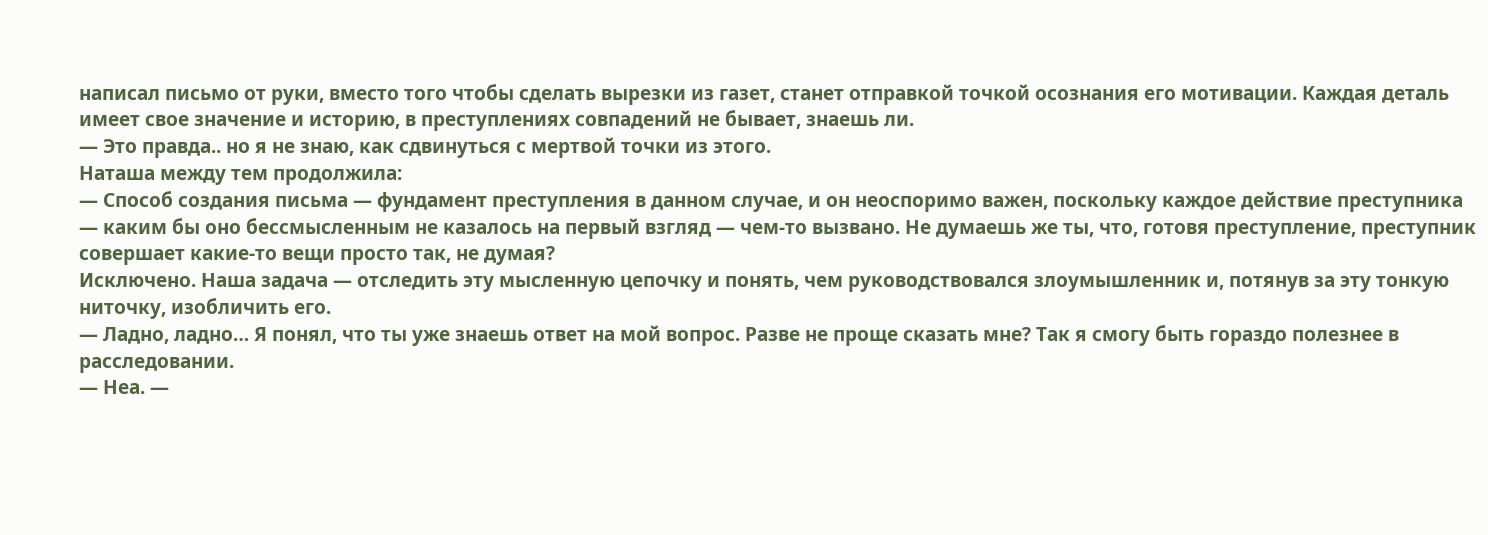написал письмо от руки, вместо того чтобы сделать вырезки из газет, станет отправкой точкой осознания его мотивации. Каждая деталь имеет свое значение и историю, в преступлениях совпадений не бывает, знаешь ли.
— Это правда.. но я не знаю, как сдвинуться с мертвой точки из этого.
Наташа между тем продолжила:
— Способ создания письма — фундамент преступления в данном случае, и он неоспоримо важен, поскольку каждое действие преступника — каким бы оно бессмысленным не казалось на первый взгляд — чем-то вызвано. Не думаешь же ты, что, готовя преступление, преступник совершает какие-то вещи просто так, не думая?
Исключено. Наша задача — отследить эту мысленную цепочку и понять, чем руководствовался злоумышленник и, потянув за эту тонкую ниточку, изобличить его.
— Ладно, ладно… Я понял, что ты уже знаешь ответ на мой вопрос. Разве не проще сказать мне? Так я смогу быть гораздо полезнее в расследовании.
— Неа. —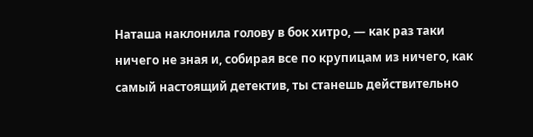Наташа наклонила голову в бок хитро, — как раз таки ничего не зная и, собирая все по крупицам из ничего, как самый настоящий детектив, ты станешь действительно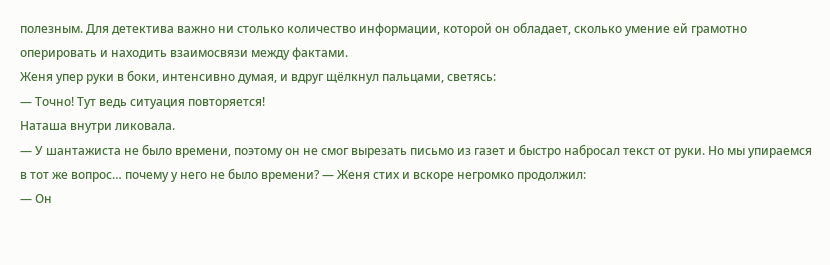полезным. Для детектива важно ни столько количество информации, которой он обладает, сколько умение ей грамотно оперировать и находить взаимосвязи между фактами.
Женя упер руки в боки, интенсивно думая, и вдруг щёлкнул пальцами, светясь:
— Точно! Тут ведь ситуация повторяется!
Наташа внутри ликовала.
— У шантажиста не было времени, поэтому он не смог вырезать письмо из газет и быстро набросал текст от руки. Но мы упираемся в тот же вопрос… почему у него не было времени? — Женя стих и вскоре негромко продолжил:
— Он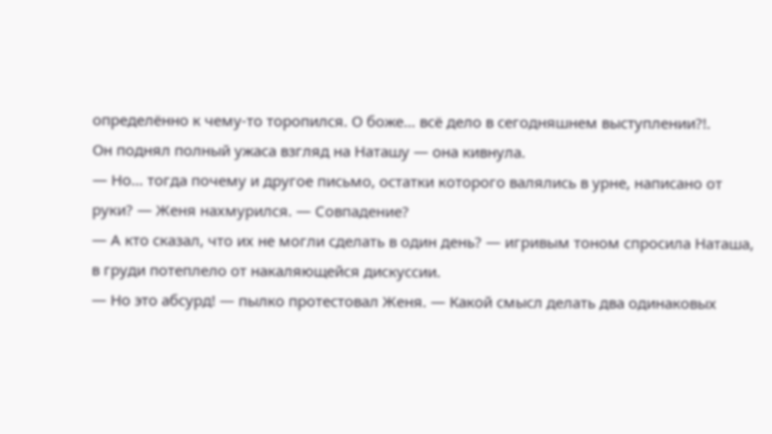определённо к чему-то торопился. О боже… всё дело в сегодняшнем выступлении?!.
Он поднял полный ужаса взгляд на Наташу — она кивнула.
— Но… тогда почему и другое письмо, остатки которого валялись в урне, написано от руки? — Женя нахмурился. — Совпадение?
— А кто сказал, что их не могли сделать в один день? — игривым тоном спросила Наташа, в груди потеплело от накаляющейся дискуссии.
— Но это абсурд! — пылко протестовал Женя. — Какой смысл делать два одинаковых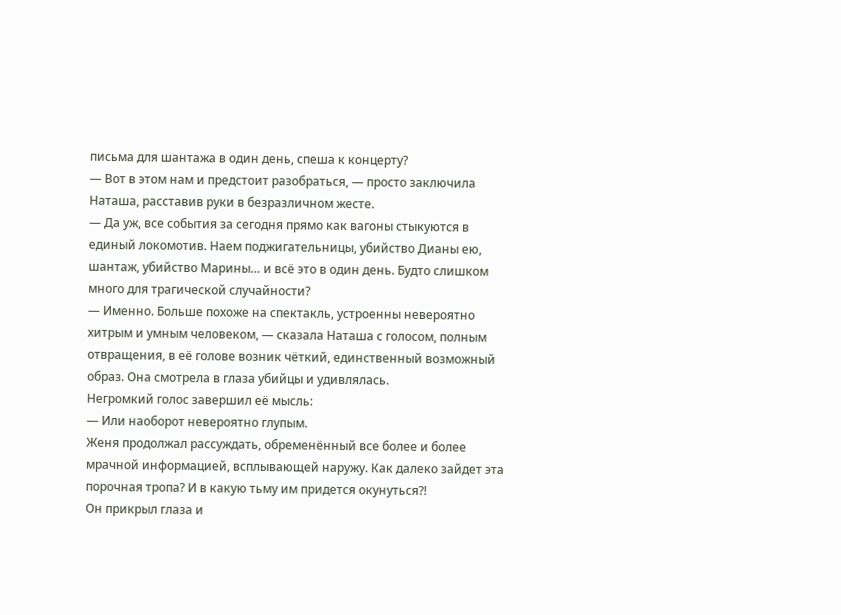письма для шантажа в один день, спеша к концерту?
— Вот в этом нам и предстоит разобраться, — просто заключила Наташа, расставив руки в безразличном жесте.
— Да уж, все события за сегодня прямо как вагоны стыкуются в единый локомотив. Наем поджигательницы, убийство Дианы ею, шантаж, убийство Марины… и всё это в один день. Будто слишком много для трагической случайности?
— Именно. Больше похоже на спектакль, устроенны невероятно хитрым и умным человеком, — сказала Наташа с голосом, полным отвращения, в её голове возник чёткий, единственный возможный образ. Она смотрела в глаза убийцы и удивлялась.
Негромкий голос завершил её мысль:
— Или наоборот невероятно глупым.
Женя продолжал рассуждать, обременённый все более и более мрачной информацией, всплывающей наружу. Как далеко зайдет эта порочная тропа? И в какую тьму им придется окунуться?!
Он прикрыл глаза и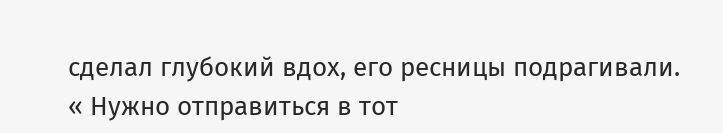сделал глубокий вдох, его ресницы подрагивали.
« Нужно отправиться в тот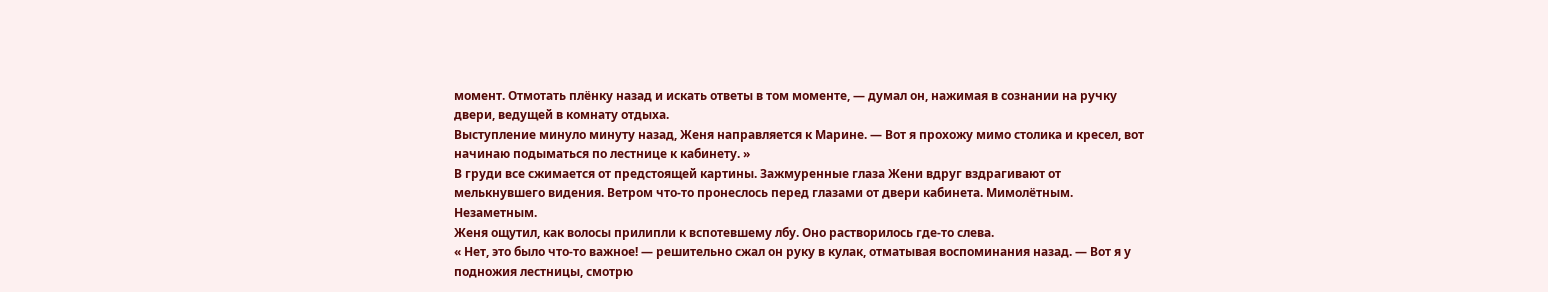момент. Отмотать плёнку назад и искать ответы в том моменте, — думал он, нажимая в сознании на ручку двери, ведущей в комнату отдыха.
Выступление минуло минуту назад, Женя направляется к Марине. — Вот я прохожу мимо столика и кресел, вот начинаю подыматься по лестнице к кабинету. »
В груди все сжимается от предстоящей картины. Зажмуренные глаза Жени вдруг вздрагивают от мелькнувшего видения. Ветром что-то пронеслось перед глазами от двери кабинета. Мимолётным. Незаметным.
Женя ощутил, как волосы прилипли к вспотевшему лбу. Оно растворилось где-то слева.
« Нет, это было что-то важное! — решительно сжал он руку в кулак, отматывая воспоминания назад. — Вот я у подножия лестницы, смотрю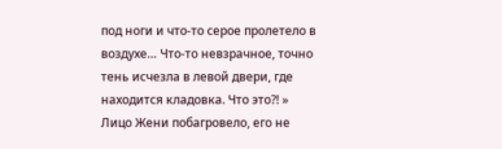под ноги и что-то серое пролетело в воздухе… Что-то невзрачное, точно тень исчезла в левой двери, где находится кладовка. Что это?! »
Лицо Жени побагровело, его не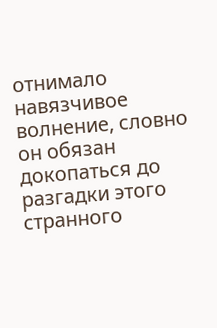отнимало навязчивое волнение, словно он обязан докопаться до разгадки этого странного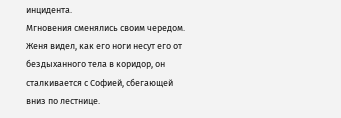инцидента.
Мгновения сменялись своим чередом. Женя видел, как его ноги несут его от бездыханного тела в коридор, он сталкивается с Софией, сбегающей вниз по лестнице.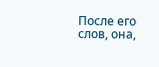После его слов, она,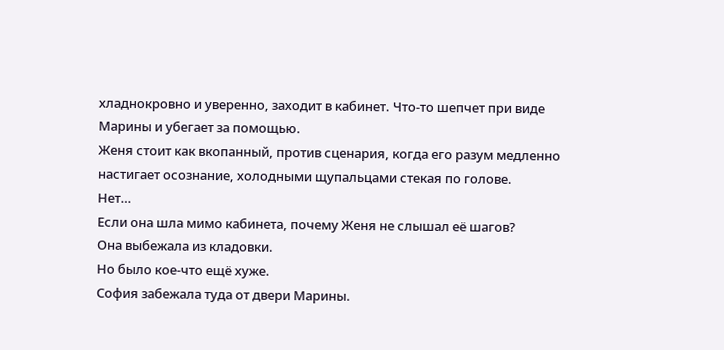хладнокровно и уверенно, заходит в кабинет. Что-то шепчет при виде Марины и убегает за помощью.
Женя стоит как вкопанный, против сценария, когда его разум медленно настигает осознание, холодными щупальцами стекая по голове.
Нет…
Если она шла мимо кабинета, почему Женя не слышал её шагов?
Она выбежала из кладовки.
Но было кое-что ещё хуже.
София забежала туда от двери Марины.